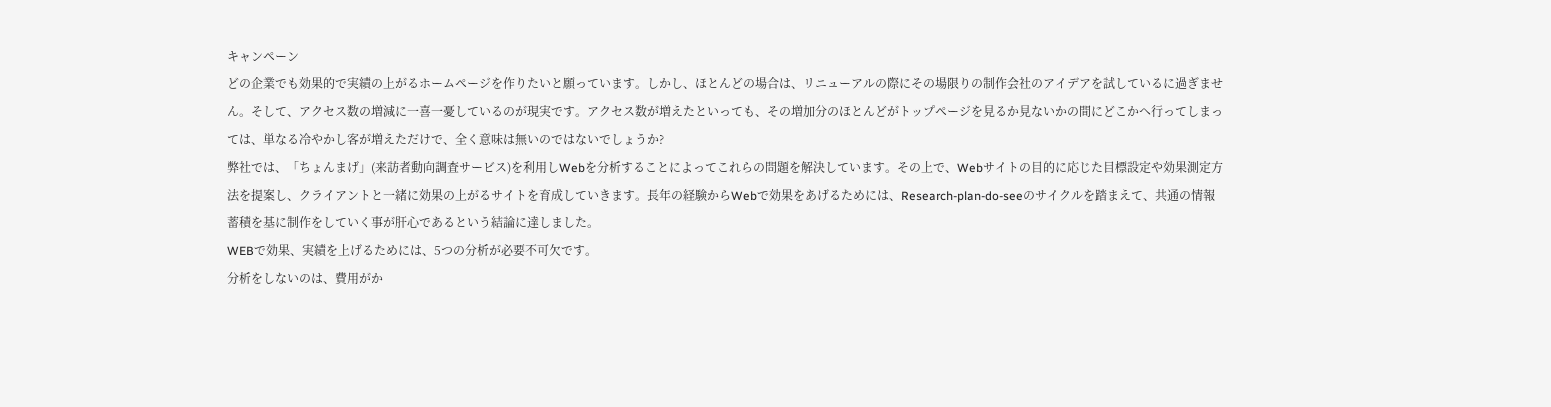キャンペーン
どの企業でも効果的で実績の上がるホームページを作りたいと願っています。しかし、ほとんどの場合は、リニューアルの際にその場限りの制作会社のアイデアを試しているに過ぎません。そして、アクセス数の増減に一喜一憂しているのが現実です。アクセス数が増えたといっても、その増加分のほとんどがトップページを見るか見ないかの間にどこかへ行ってしまっては、単なる冷やかし客が増えただけで、全く意味は無いのではないでしょうか?
弊社では、「ちょんまげ」(来訪者動向調査サービス)を利用しWebを分析することによってこれらの問題を解決しています。その上で、Webサイトの目的に応じた目標設定や効果測定方法を提案し、クライアントと一緒に効果の上がるサイトを育成していきます。長年の経験からWebで効果をあげるためには、Research‐plan‐do‐seeのサイクルを踏まえて、共通の情報蓄積を基に制作をしていく事が肝心であるという結論に達しました。
WEBで効果、実績を上げるためには、5つの分析が必要不可欠です。
分析をしないのは、費用がか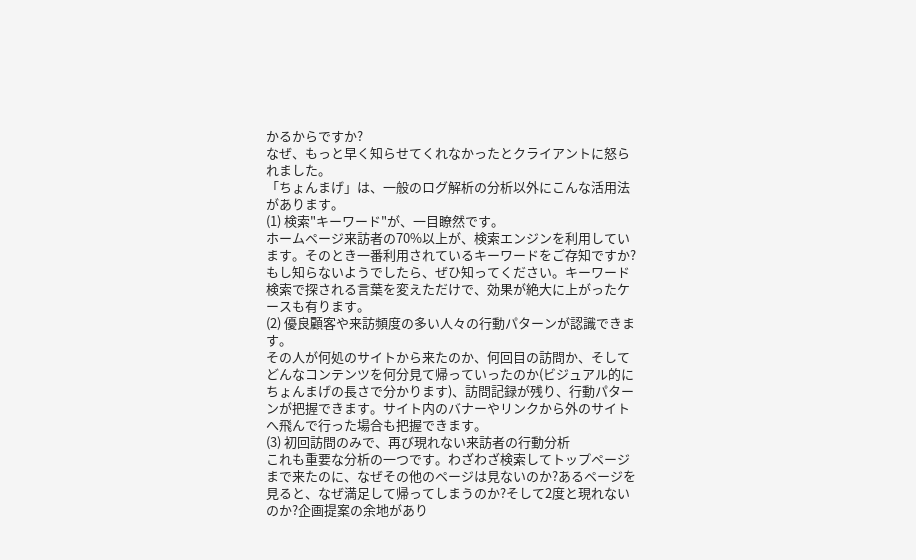かるからですか?
なぜ、もっと早く知らせてくれなかったとクライアントに怒られました。
「ちょんまげ」は、一般のログ解析の分析以外にこんな活用法があります。
(1) 検索"キーワード"が、一目瞭然です。
ホームページ来訪者の70%以上が、検索エンジンを利用しています。そのとき一番利用されているキーワードをご存知ですか?もし知らないようでしたら、ぜひ知ってください。キーワード検索で探される言葉を変えただけで、効果が絶大に上がったケースも有ります。
(2) 優良顧客や来訪頻度の多い人々の行動パターンが認識できます。
その人が何処のサイトから来たのか、何回目の訪問か、そしてどんなコンテンツを何分見て帰っていったのか(ビジュアル的にちょんまげの長さで分かります)、訪問記録が残り、行動パターンが把握できます。サイト内のバナーやリンクから外のサイトへ飛んで行った場合も把握できます。
(3) 初回訪問のみで、再び現れない来訪者の行動分析
これも重要な分析の一つです。わざわざ検索してトップページまで来たのに、なぜその他のページは見ないのか?あるページを見ると、なぜ満足して帰ってしまうのか?そして2度と現れないのか?企画提案の余地があり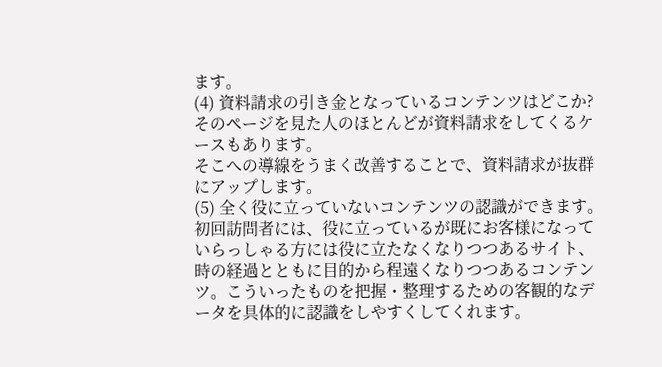ます。
(4) 資料請求の引き金となっているコンテンツはどこか?
そのページを見た人のほとんどが資料請求をしてくるケースもあります。
そこへの導線をうまく改善することで、資料請求が抜群にアップします。
(5) 全く役に立っていないコンテンツの認識ができます。
初回訪問者には、役に立っているが既にお客様になっていらっしゃる方には役に立たなくなりつつあるサイト、時の経過とともに目的から程遠くなりつつあるコンテンツ。こういったものを把握・整理するための客観的なデータを具体的に認識をしやすくしてくれます。